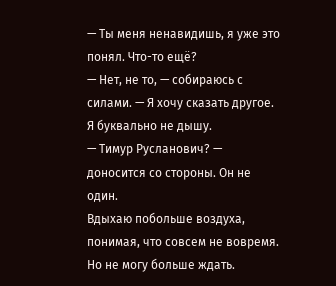— Ты меня ненавидишь, я уже это понял. Что-то ещё?
— Нет, не то, — собираюсь с силами. — Я хочу сказать другое.
Я буквально не дышу.
— Тимур Русланович? — доносится со стороны. Он не один.
Вдыхаю побольше воздуха, понимая, что совсем не вовремя. Но не могу больше ждать.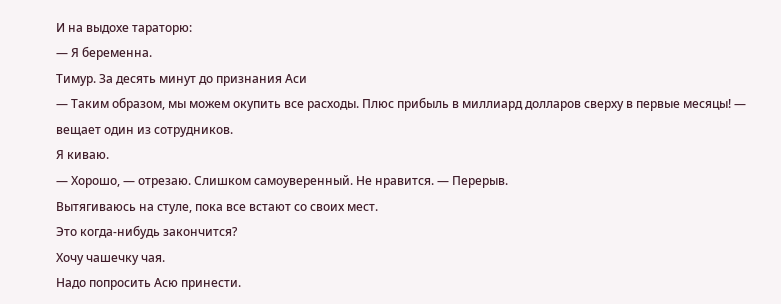И на выдохе тараторю:
— Я беременна.
Тимур. За десять минут до признания Аси
— Таким образом, мы можем окупить все расходы. Плюс прибыль в миллиард долларов сверху в первые месяцы! — вещает один из сотрудников.
Я киваю.
— Хорошо, — отрезаю. Слишком самоуверенный. Не нравится. — Перерыв.
Вытягиваюсь на стуле, пока все встают со своих мест.
Это когда-нибудь закончится?
Хочу чашечку чая.
Надо попросить Асю принести.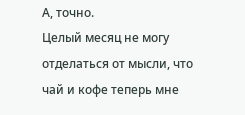А, точно.
Целый месяц не могу отделаться от мысли, что чай и кофе теперь мне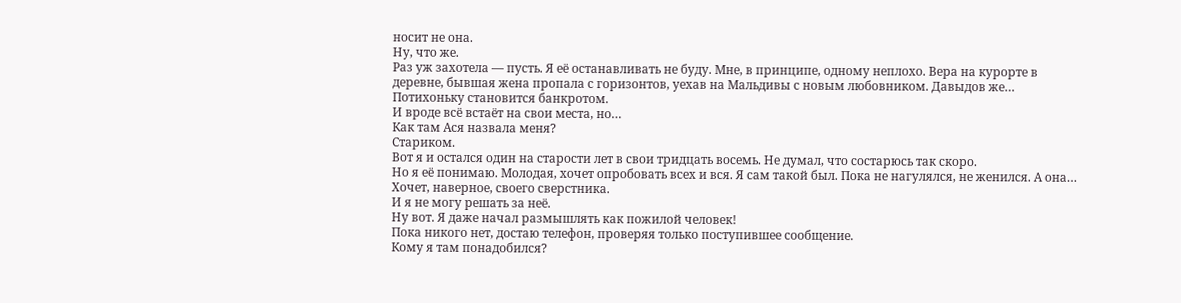носит не она.
Ну, что же.
Раз уж захотела — пусть. Я её останавливать не буду. Мне, в принципе, одному неплохо. Вера на курорте в деревне, бывшая жена пропала с горизонтов, уехав на Мальдивы с новым любовником. Давыдов же… Потихоньку становится банкротом.
И вроде всё встаёт на свои места, но…
Как там Ася назвала меня?
Стариком.
Вот я и остался один на старости лет в свои тридцать восемь. Не думал, что состарюсь так скоро.
Но я её понимаю. Молодая, хочет опробовать всех и вся. Я сам такой был. Пока не нагулялся, не женился. А она… Хочет, наверное, своего сверстника.
И я не могу решать за неё.
Ну вот. Я даже начал размышлять как пожилой человек!
Пока никого нет, достаю телефон, проверяя только поступившее сообщение.
Кому я там понадобился?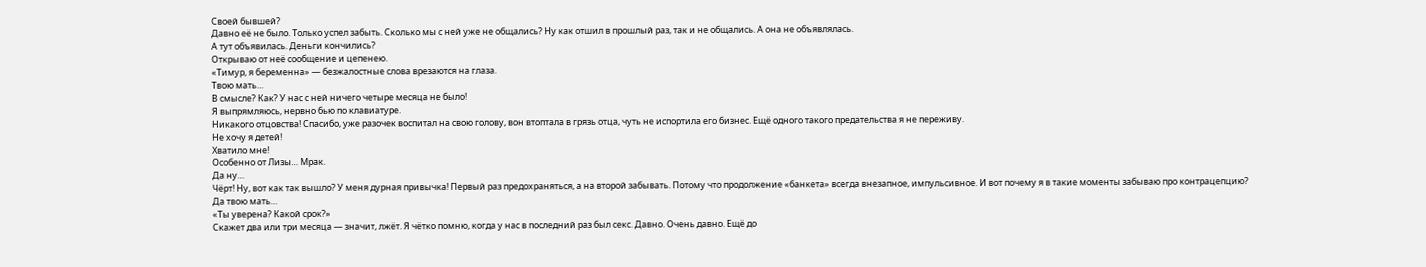Своей бывшей?
Давно её не было. Только успел забыть. Сколько мы с ней уже не общались? Ну как отшил в прошлый раз, так и не общались. А она не объявлялась.
А тут объявилась. Деньги кончились?
Открываю от неё сообщение и цепенею.
«Тимур, я беременна» — безжалостные слова врезаются на глаза.
Твою мать…
В смысле? Как? У нас с ней ничего четыре месяца не было!
Я выпрямляюсь, нервно бью по клавиатуре.
Никакого отцовства! Спасибо, уже разочек воспитал на свою голову, вон втоптала в грязь отца, чуть не испортила его бизнес. Ещё одного такого предательства я не переживу.
Не хочу я детей!
Хватило мне!
Особенно от Лизы… Мрак.
Да ну…
Чёрт! Ну, вот как так вышло? У меня дурная привычка! Первый раз предохраняться, а на второй забывать. Потому что продолжение «банкета» всегда внезапное, импульсивное. И вот почему я в такие моменты забываю про контрацепцию?
Да твою мать…
«Ты уверена? Какой срок?»
Скажет два или три месяца — значит, лжёт. Я чётко помню, когда у нас в последний раз был секс. Давно. Очень давно. Ещё до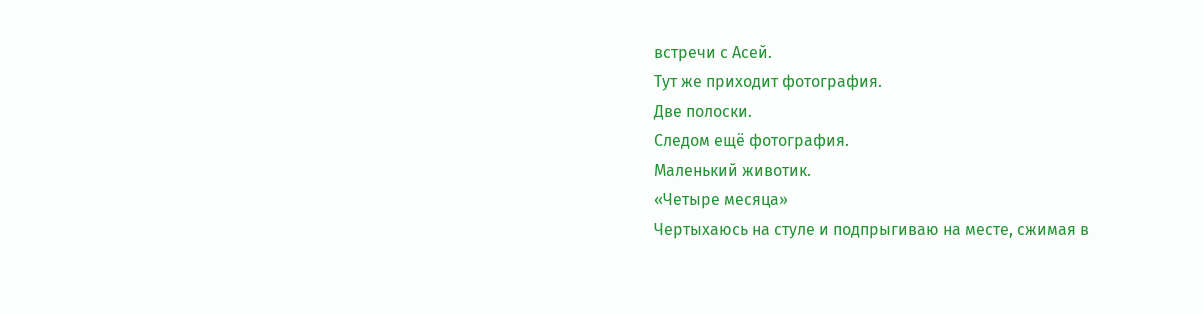встречи с Асей.
Тут же приходит фотография.
Две полоски.
Следом ещё фотография.
Маленький животик.
«Четыре месяца»
Чертыхаюсь на стуле и подпрыгиваю на месте, сжимая в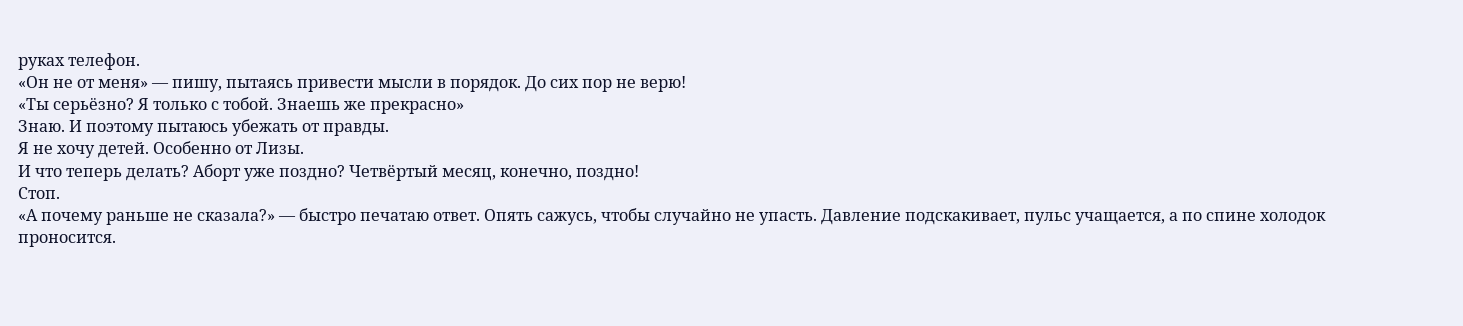руках телефон.
«Он не от меня» — пишу, пытаясь привести мысли в порядок. До сих пор не верю!
«Ты серьёзно? Я только с тобой. Знаешь же прекрасно»
Знаю. И поэтому пытаюсь убежать от правды.
Я не хочу детей. Особенно от Лизы.
И что теперь делать? Аборт уже поздно? Четвёртый месяц, конечно, поздно!
Стоп.
«А почему раньше не сказала?» — быстро печатаю ответ. Опять сажусь, чтобы случайно не упасть. Давление подскакивает, пульс учащается, а по спине холодок проносится.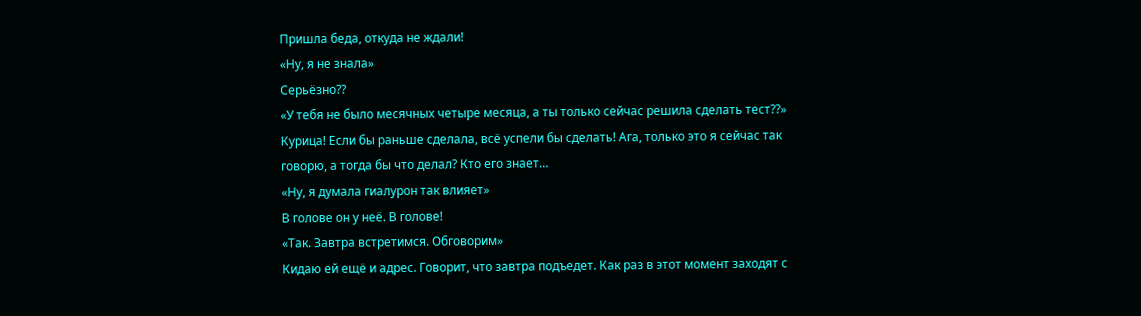Пришла беда, откуда не ждали!
«Ну, я не знала»
Серьёзно??
«У тебя не было месячных четыре месяца, а ты только сейчас решила сделать тест??»
Курица! Если бы раньше сделала, всё успели бы сделать! Ага, только это я сейчас так говорю, а тогда бы что делал? Кто его знает…
«Ну, я думала гиалурон так влияет»
В голове он у неё. В голове!
«Так. Завтра встретимся. Обговорим»
Кидаю ей ещё и адрес. Говорит, что завтра подъедет. Как раз в этот момент заходят с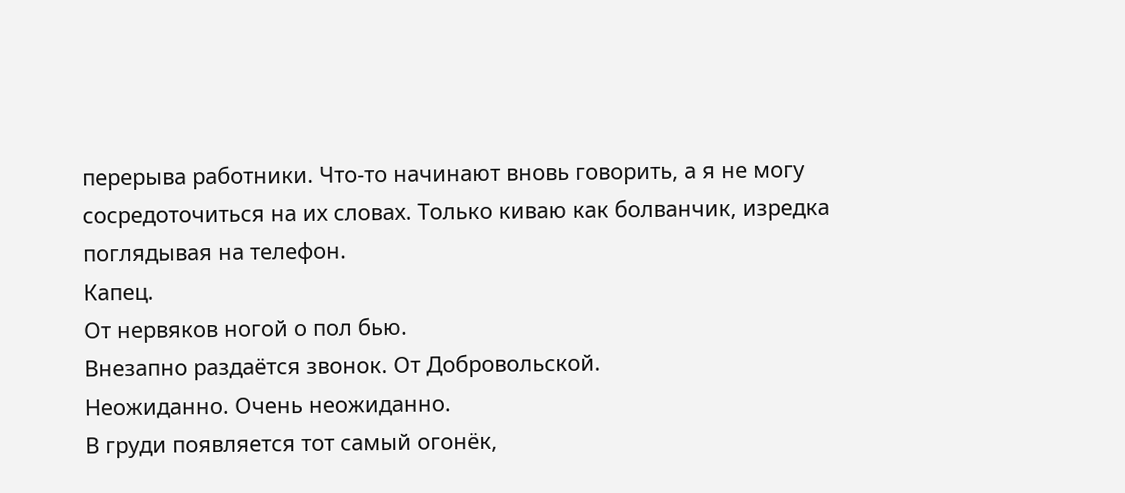перерыва работники. Что-то начинают вновь говорить, а я не могу сосредоточиться на их словах. Только киваю как болванчик, изредка поглядывая на телефон.
Капец.
От нервяков ногой о пол бью.
Внезапно раздаётся звонок. От Добровольской.
Неожиданно. Очень неожиданно.
В груди появляется тот самый огонёк,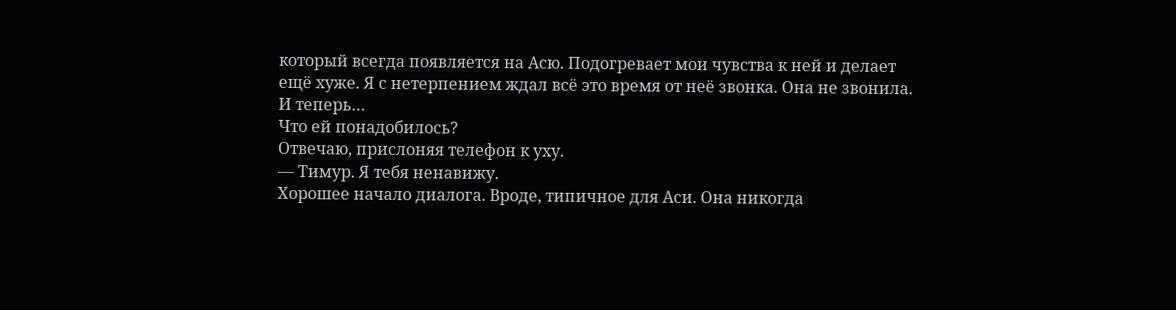который всегда появляется на Асю. Подогревает мои чувства к ней и делает ещё хуже. Я с нетерпением ждал всё это время от неё звонка. Она не звонила.
И теперь…
Что ей понадобилось?
Отвечаю, прислоняя телефон к уху.
— Тимур. Я тебя ненавижу.
Хорошее начало диалога. Вроде, типичное для Аси. Она никогда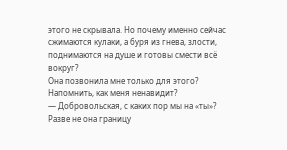этого не скрывала. Но почему именно сейчас сжимаются кулаки, а буря из гнева, злости, поднимаются на душе и готовы смести всё вокруг?
Она позвонила мне только для этого? Напомнить, как меня ненавидит?
— Добровольская, с каких пор мы на «ты»?
Разве не она границу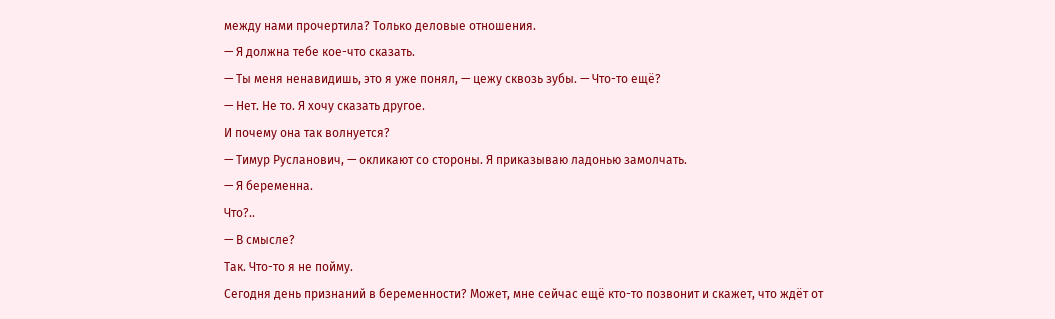между нами прочертила? Только деловые отношения.
— Я должна тебе кое-что сказать.
— Ты меня ненавидишь, это я уже понял, — цежу сквозь зубы. — Что-то ещё?
— Нет. Не то. Я хочу сказать другое.
И почему она так волнуется?
— Тимур Русланович, — окликают со стороны. Я приказываю ладонью замолчать.
— Я беременна.
Что?..
— В смысле?
Так. Что-то я не пойму.
Сегодня день признаний в беременности? Может, мне сейчас ещё кто-то позвонит и скажет, что ждёт от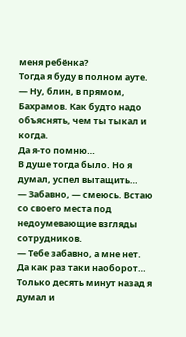меня ребёнка?
Тогда я буду в полном ауте.
— Ну, блин, в прямом, Бахрамов. Как будто надо объяснять, чем ты тыкал и когда.
Да я-то помню…
В душе тогда было. Но я думал, успел вытащить…
— Забавно, — смеюсь. Встаю со своего места под недоумевающие взгляды сотрудников.
— Тебе забавно, а мне нет.
Да как раз таки наоборот…
Только десять минут назад я думал и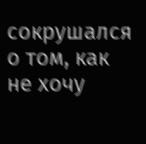сокрушался о том, как не хочу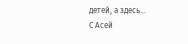детей, а здесь…
С Асей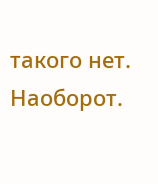такого нет.
Наоборот.